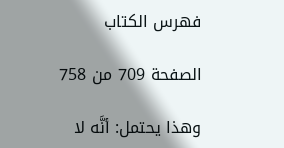فهرس الكتاب

الصفحة 709 من 758

وهذا يحتمل: أنَّه لا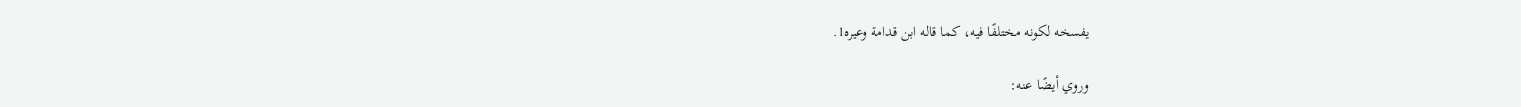يفسخه لكونه مختلفًا فيه، كما قاله ابن قدامة وعيره1.

وروي أيضًا عنه: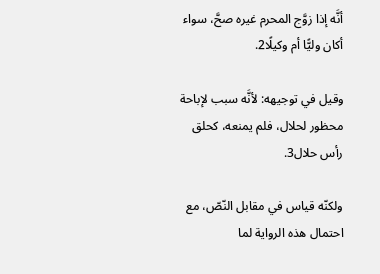أنَّه إذا زوَّج المحرم غيره صحَّ، سواء أكان وليًّا أم وكيلًا2.

وقيل في توجيهه: لأنَّه سبب لإباحة محظور لحلال، فلم يمنعه، كحلق رأس حلال3.

ولكنّه قياس في مقابل النّصّ، مع احتمال هذه الرواية لما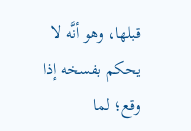قبلها، وهو أنَّه لا يحكم بفسخه إذا وقع؛ لما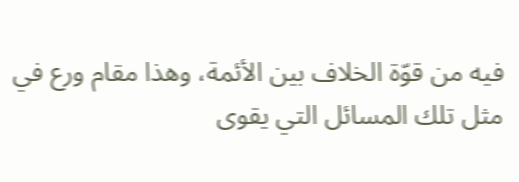فيه من قوّة الخلاف بين الأئمة، وهذا مقام ورع في مثل تلك المسائل التي يقوى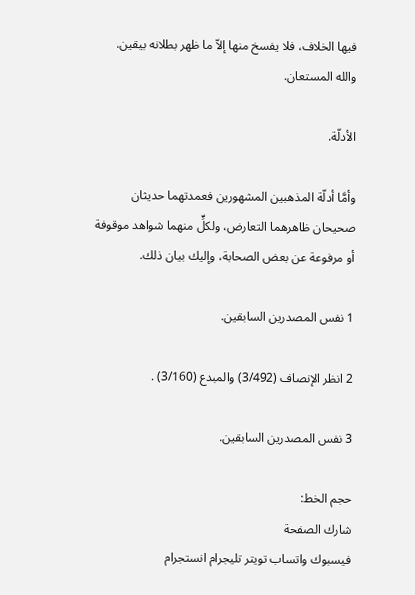فيها الخلاف، فلا يفسخ منها إلاّ ما ظهر بطلانه بيقين. والله المستعان.

الأدلّة.

وأمَّا أدلّة المذهبين المشهورين فعمدتهما حديثان صحيحان ظاهرهما التعارض، ولكلٍّ منهما شواهد موقوفة أو مرفوعة عن بعض الصحابة، وإليك بيان ذلك.

1 نفس المصدرين السابقين.

2 انظر الإنصاف (3/492) والمبدع (3/160) .

3 نفس المصدرين السابقين.

حجم الخط:
شارك الصفحة
فيسبوك واتساب تويتر تليجرام انستجرام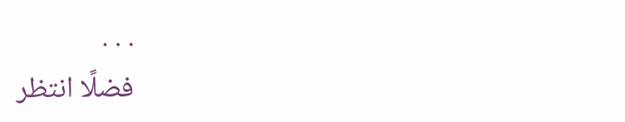. . .
فضلًا انتظر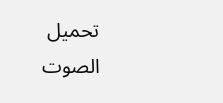تحميل الصوت